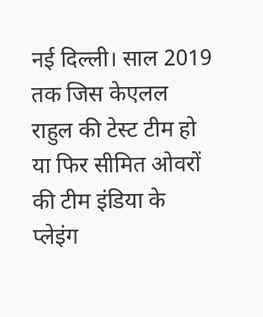नई दिल्ली। साल 2019 तक जिस केएलल राहुल की टेस्ट टीम हो या फिर सीमित ओवरों की टीम इंडिया के प्लेइंग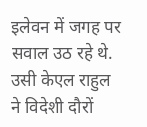इलेवन में जगह पर सवाल उठ रहे थे. उसी केएल राहुल ने विदेशी दौरों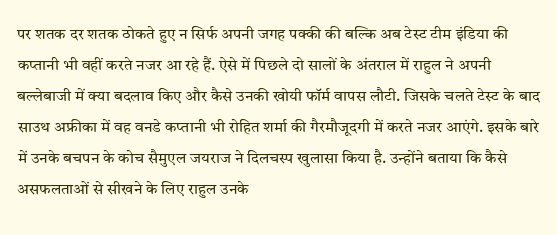पर शतक दर शतक ठोकते हुए न सिर्फ अपनी जगह पक्की की बल्कि अब टेस्ट टीम इंडिया की कप्तानी भी वहीं करते नजर आ रहे हैं. ऐसे में पिछले दो सालों के अंतराल में राहुल ने अपनी बल्लेबाजी में क्या बदलाव किए और कैसे उनकी खोयी फॉर्म वापस लौटी. जिसके चलते टेस्ट के बाद साउथ अफ्रीका में वह वनडे कप्तानी भी रोहित शर्मा की गैरमौजूदगी में करते नजर आएंगे. इसके बारे में उनके बचपन के कोच सैमुएल जयराज ने दिलचस्प खुलासा किया है. उन्होंने बताया कि कैसे असफलताओं से सीखने के लिए राहुल उनके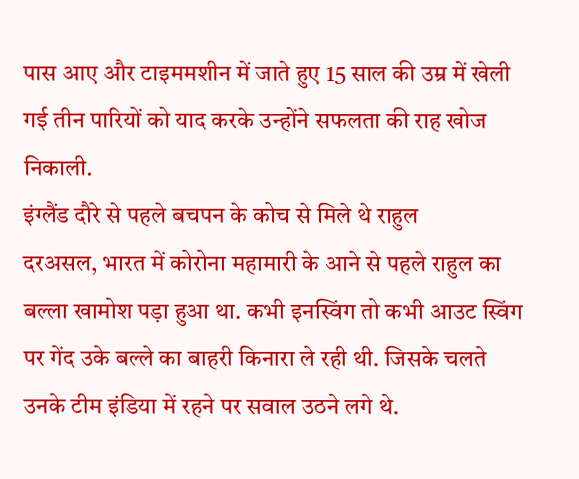पास आए और टाइममशीन में जाते हुए 15 साल की उम्र में खेली गई तीन पारियों को याद करके उन्होंने सफलता की राह खोज निकाली.
इंग्लैंड दौरे से पहले बचपन के कोच से मिले थे राहुल
दरअसल, भारत में कोरोना महामारी के आने से पहले राहुल का बल्ला खामोश पड़ा हुआ था. कभी इनस्विंग तो कभी आउट स्विंग पर गेंद उके बल्ले का बाहरी किनारा ले रही थी. जिसके चलते उनके टीम इंडिया में रहने पर सवाल उठने लगे थे.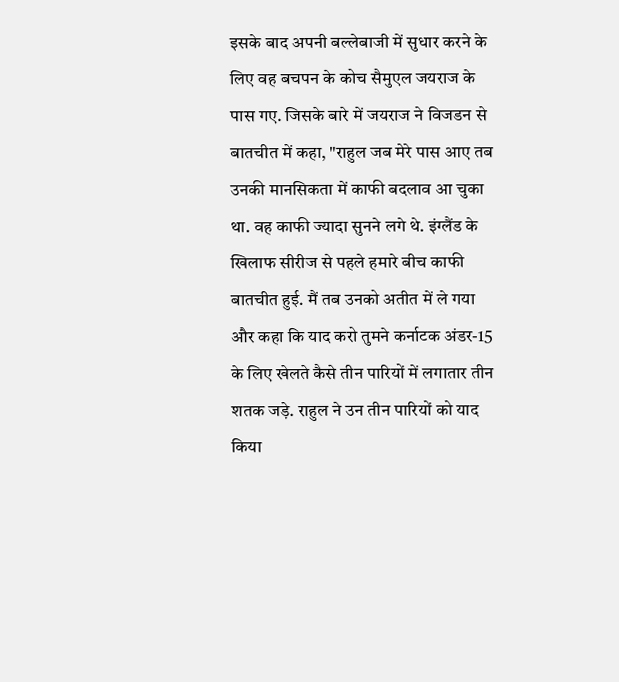इसके बाद अपनी बल्लेबाजी में सुधार करने के लिए वह बचपन के कोच सैमुएल जयराज के पास गए. जिसके बारे में जयराज ने विजडन से बातचीत में कहा, "राहुल जब मेरे पास आए तब उनकी मानसिकता में काफी बदलाव आ चुका था. वह काफी ज्यादा सुनने लगे थे. इंग्लैंड के खिलाफ सीरीज से पहले हमारे बीच काफी बातचीत हुई. मैं तब उनको अतीत में ले गया और कहा कि याद करो तुमने कर्नाटक अंडर-15 के लिए खेलते कैसे तीन पारियों में लगातार तीन शतक जड़े. राहुल ने उन तीन पारियों को याद किया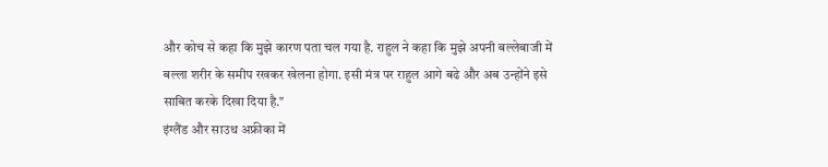और कोच से कहा कि मुझे कारण पता चल गया है. राहुल ने कहा कि मुझे अपनी बल्लेबाजी में बल्ला शरीर के समीप रखकर खेलना होगा. इसी मंत्र पर राहुल आगे बढे और अब उन्होंने इसे साबित करके दिखा दिया है."
इंग्लैंड और साउथ अफ्रीका में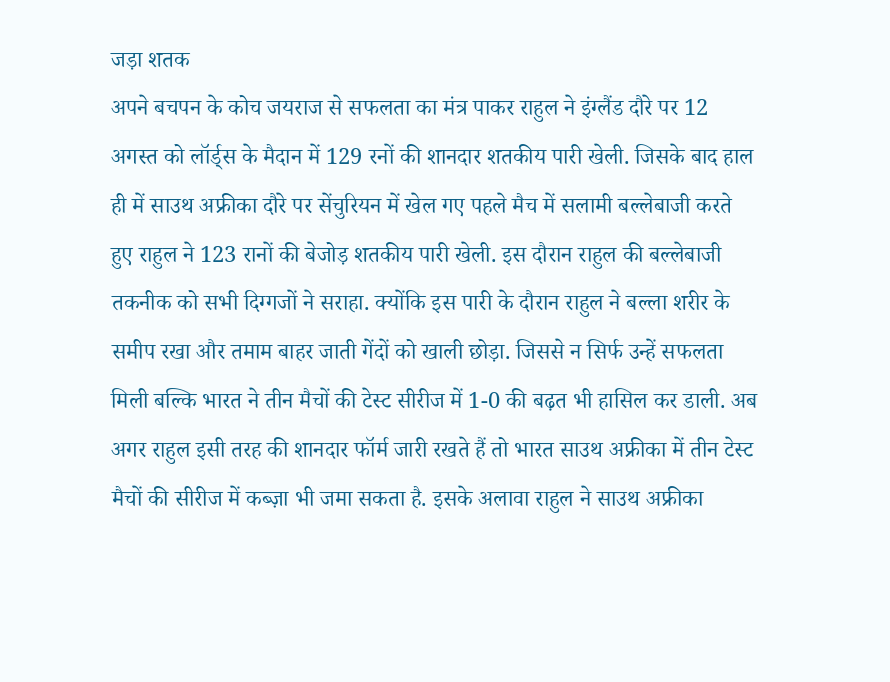जड़ा शतक
अपने बचपन के कोच जयराज से सफलता का मंत्र पाकर राहुल ने इंग्लैंड दौरे पर 12 अगस्त को लॉर्ड्स के मैदान में 129 रनों की शानदार शतकीय पारी खेली. जिसके बाद हाल ही में साउथ अफ्रीका दौरे पर सेंचुरियन में खेल गए पहले मैच में सलामी बल्लेबाजी करते हुए राहुल ने 123 रानों की बेजोड़ शतकीय पारी खेली. इस दौरान राहुल की बल्लेबाजी तकनीक को सभी दिग्गजों ने सराहा. क्योंकि इस पारी के दौरान राहुल ने बल्ला शरीर के समीप रखा और तमाम बाहर जाती गेंदों को खाली छोड़ा. जिससे न सिर्फ उन्हें सफलता मिली बल्कि भारत ने तीन मैचों की टेस्ट सीरीज में 1-0 की बढ़त भी हासिल कर डाली. अब अगर राहुल इसी तरह की शानदार फॉर्म जारी रखते हैं तो भारत साउथ अफ्रीका में तीन टेस्ट मैचों की सीरीज में कब्ज़ा भी जमा सकता है. इसके अलावा राहुल ने साउथ अफ्रीका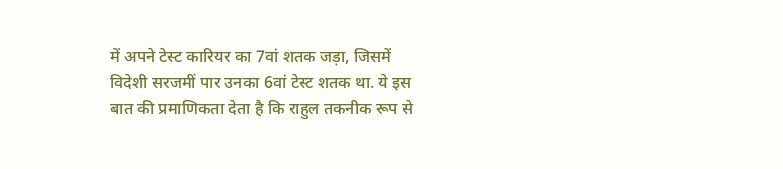में अपने टेस्ट कारियर का 7वां शतक जड़ा, जिसमें विदेशी सरजमीं पार उनका 6वां टेस्ट शतक था. ये इस बात की प्रमाणिकता देता है कि राहुल तकनीक रूप से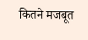कितने मजबूत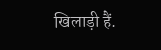खिलाड़ी हैं.